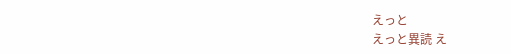えっと
えっと異読 え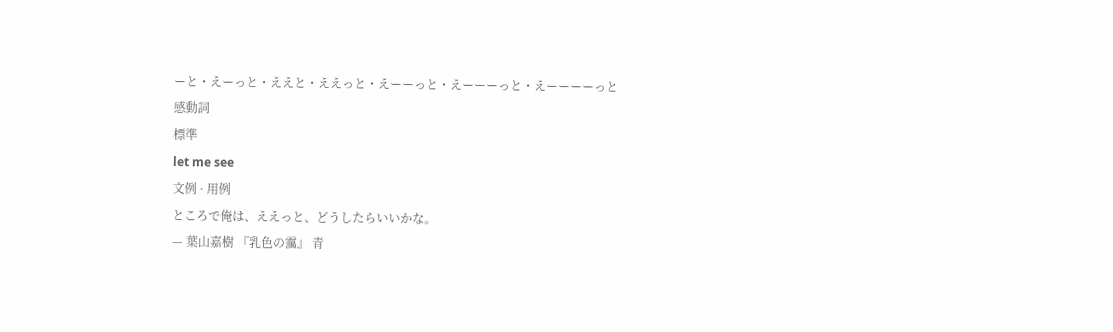ーと・えーっと・ええと・ええっと・えーーっと・えーーーっと・えーーーーっと
感動詞
標準
let me see
文例 · 用例
ところで俺は、ええっと、どうしたらいいかな。
— 葉山嘉樹 『乳色の靄』 青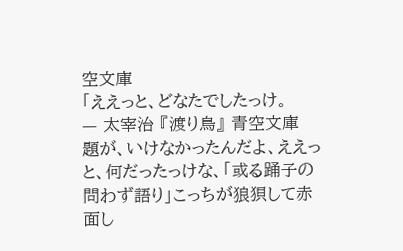空文庫
「ええっと、どなたでしたっけ。
— 太宰治 『渡り鳥』 青空文庫
題が、いけなかったんだよ、ええっと、何だったっけな、「或る踊子の問わず語り」こっちが狼狽して赤面し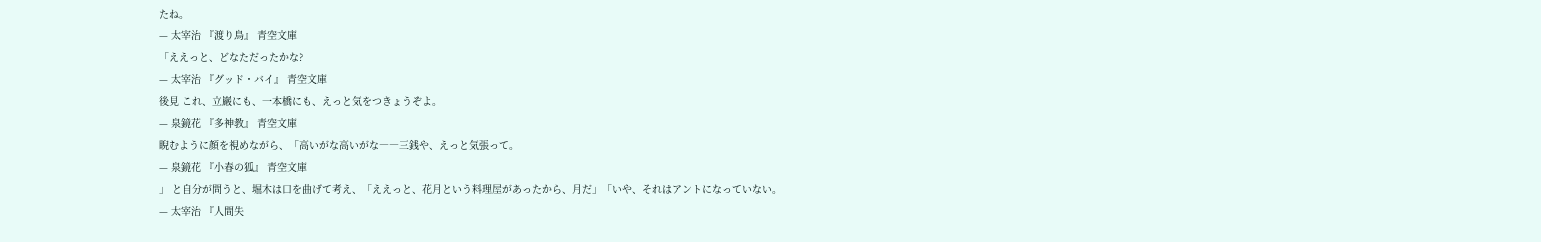たね。
— 太宰治 『渡り鳥』 青空文庫
「ええっと、どなただったかな?
— 太宰治 『グッド・バイ』 青空文庫
後見 これ、立巌にも、一本橋にも、えっと気をつきょうぞよ。
— 泉鏡花 『多神教』 青空文庫
睨むように顔を視めながら、「高いがな高いがな――三銭や、えっと気張って。
— 泉鏡花 『小春の狐』 青空文庫
」 と自分が問うと、堀木は口を曲げて考え、「ええっと、花月という料理屋があったから、月だ」「いや、それはアントになっていない。
— 太宰治 『人間失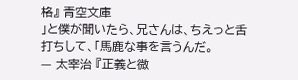格』 青空文庫
」と僕が聞いたら、兄さんは、ちえっと舌打ちして、「馬鹿な事を言うんだ。
— 太宰治 『正義と微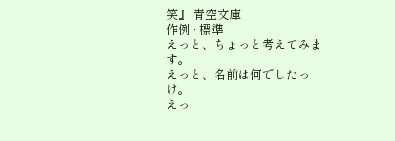笑』 青空文庫
作例 · 標準
えっと、ちょっと考えてみます。
えっと、名前は何でしたっけ。
えっ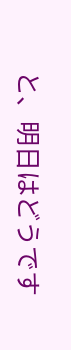と、明日はどうです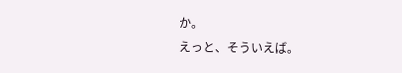か。
えっと、そういえば。